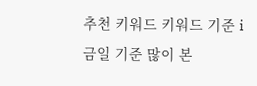추천 키워드 키워드 기준 i금일 기준 많이 본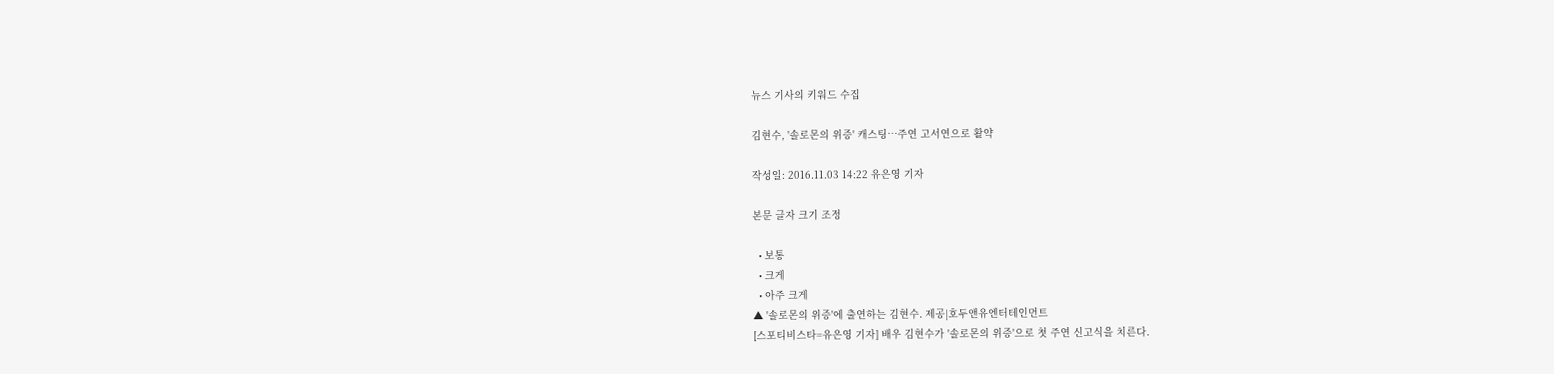뉴스 기사의 키워드 수집

김현수, '솔로몬의 위증' 캐스팅…주연 고서연으로 활약

작성일: 2016.11.03 14:22 유은영 기자

본문 글자 크기 조정

  • 보통
  • 크게
  • 아주 크게
▲ '솔로몬의 위증'에 출연하는 김현수. 제공|호두앤유엔터테인먼트
[스포티비스타=유은영 기자] 배우 김현수가 '솔로몬의 위증'으로 첫 주연 신고식을 치른다.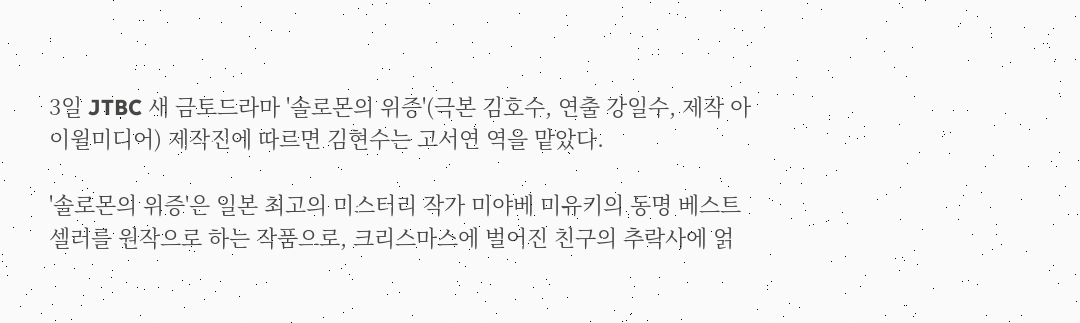3일 JTBC 새 금토드라마 '솔로몬의 위증'(극본 김호수, 연출 강일수, 제작 아이윌미디어) 제작진에 따르면 김현수는 고서연 역을 맡았다.

'솔로몬의 위증'은 일본 최고의 미스터리 작가 미야베 미유키의 동명 베스트셀러를 원작으로 하는 작품으로, 크리스마스에 벌어진 친구의 추락사에 얽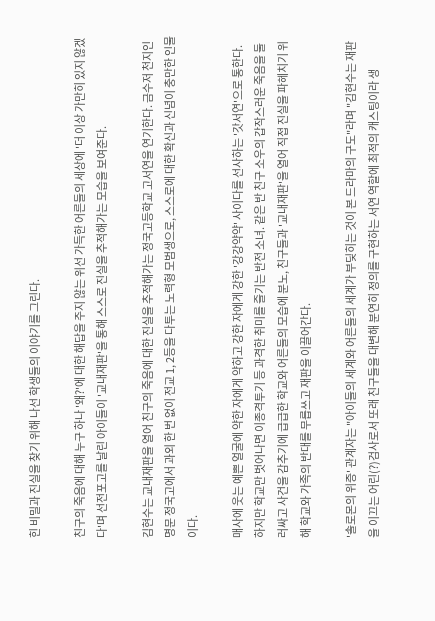힌 비밀과 진실을 찾기 위해 나선 학생들의 이야기를 그린다.

친구의 죽음에 대해 누구 하나 '왜?'에 대한 해답을 주지 않는 위선 가득한 어른들의 세상에 '더 이상 가만히 있지 않겠다'며 선전포고를 날린 아이들이 '교내재판'을 통해 스스로 진실을 추적해가는 모습을 보여준다.

김현수는 교내재판을 열어 친구의 죽음에 대한 진실을 추적해가는 정국고등학교 고서연을 연기한다. 금수저 천지인 명문 정국고에서 과외 한 번 없이 전교 1, 2등을 다투는 노력형 모범생으로, 스스로에 대한 확신과 신념이 충만한 인물이다.

매사에 웃는 예쁜 얼굴에 약한 자에게 약하고 강한 자에게 강한 '강강약약' 사이다를 선사하는 '갓서연'으로 통한다. 하지만 학교만 벗어나면 이종격투기 등 과격한 취미를 즐기는 반전 소녀. 같은 반 친구 소우의 갑작스러운 죽음을 둘러싸고 사건을 감추기에 급급한 학교와 어른들의 모습에 분노, 친구들과 '교내재판'을 열어 직접 진실을 파헤치기 위해 학교와 가족의 반대를 무릅쓰고 재판을 이끌어간다.

'솔로몬의 위증' 관계자는 "아이들의 세계와 어른들의 세계가 부딪히는 것이 본 드라마의 구도"라며 "김현수는 재판을 이끄는 어린(?)검사로서 또래 친구들을 대변해 분연히 정의를 구현하는 서연 역할에 최적의 캐스팅이라 생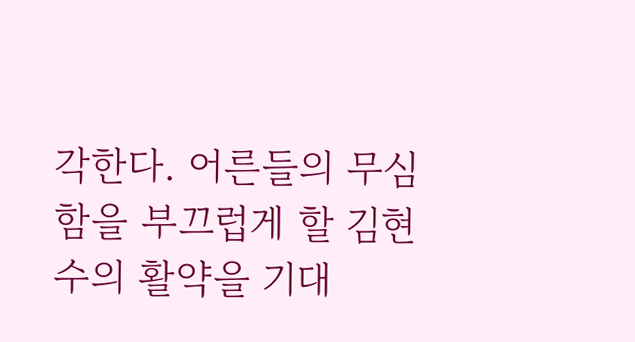각한다. 어른들의 무심함을 부끄럽게 할 김현수의 활약을 기대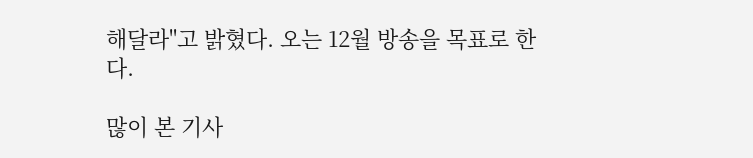해달라"고 밝혔다. 오는 12월 방송을 목표로 한다.

많이 본 기사